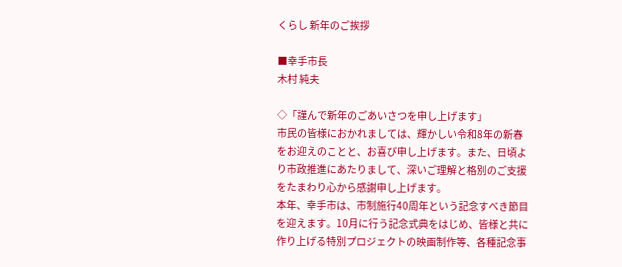くらし 新年のご挨拶

■幸手市長
木村 純夫

◇「謹んで新年のごあいさつを申し上げます」
市民の皆様におかれましては、輝かしい令和8年の新春をお迎えのことと、お喜び申し上げます。また、日頃より市政推進にあたりまして、深いご理解と格別のご支援をたまわり心から感謝申し上げます。
本年、幸手市は、市制施行40周年という記念すべき節目を迎えます。10月に行う記念式典をはじめ、皆様と共に作り上げる特別プロジェクトの映画制作等、各種記念事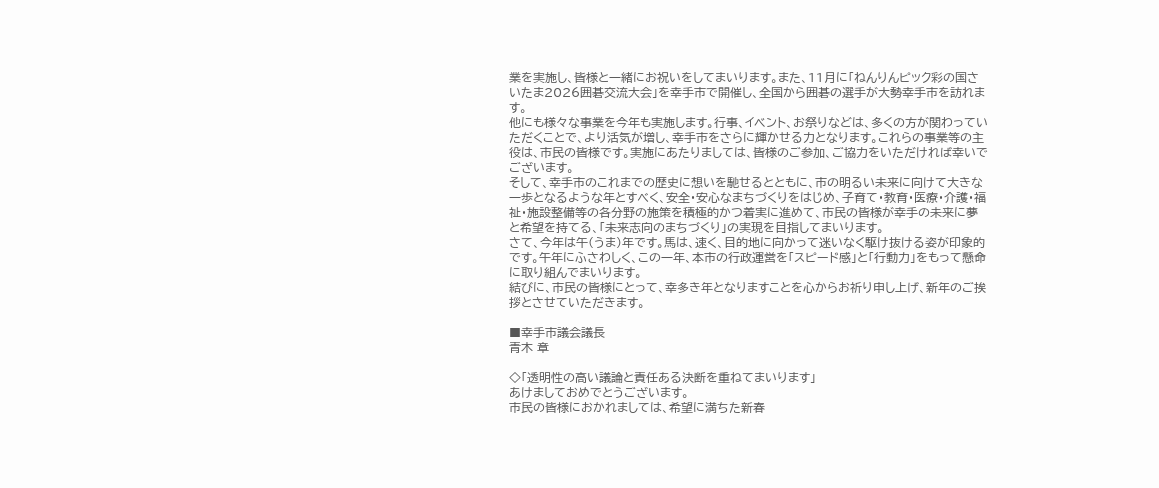業を実施し、皆様と一緒にお祝いをしてまいります。また、11月に「ねんりんピック彩の国さいたま2026囲碁交流大会」を幸手市で開催し、全国から囲碁の選手が大勢幸手市を訪れます。
他にも様々な事業を今年も実施します。行事、イベント、お祭りなどは、多くの方が関わっていただくことで、より活気が増し、幸手市をさらに輝かせる力となります。これらの事業等の主役は、市民の皆様です。実施にあたりましては、皆様のご参加、ご協力をいただければ幸いでございます。
そして、幸手市のこれまでの歴史に想いを馳せるとともに、市の明るい未来に向けて大きな一歩となるような年とすべく、安全・安心なまちづくりをはじめ、子育て・教育・医療・介護・福祉・施設整備等の各分野の施策を積極的かつ着実に進めて、市民の皆様が幸手の未来に夢と希望を持てる、「未来志向のまちづくり」の実現を目指してまいります。
さて、今年は午(うま)年です。馬は、速く、目的地に向かって迷いなく駆け抜ける姿が印象的です。午年にふさわしく、この一年、本市の行政運営を「スピード感」と「行動力」をもって懸命に取り組んでまいります。
結びに、市民の皆様にとって、幸多き年となりますことを心からお祈り申し上げ、新年のご挨拶とさせていただきます。

■幸手市議会議長
青木 章

◇「透明性の高い議論と責任ある決断を重ねてまいります」
あけましておめでとうございます。
市民の皆様におかれましては、希望に満ちた新春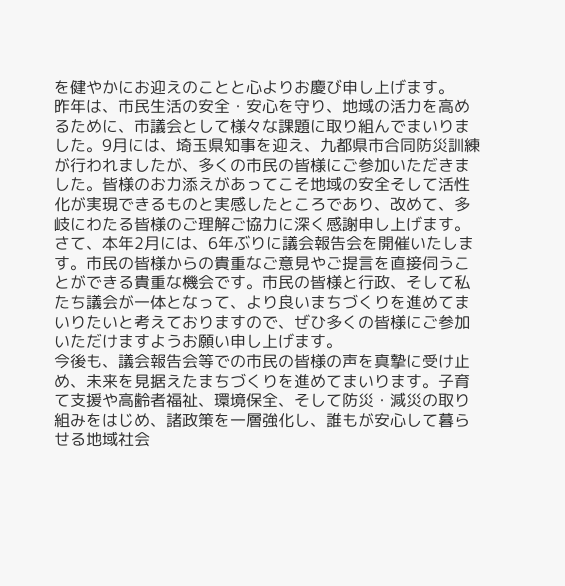を健やかにお迎えのことと心よりお慶び申し上げます。
昨年は、市民生活の安全・安心を守り、地域の活力を高めるために、市議会として様々な課題に取り組んでまいりました。9月には、埼玉県知事を迎え、九都県市合同防災訓練が行われましたが、多くの市民の皆様にご参加いただきました。皆様のお力添えがあってこそ地域の安全そして活性化が実現できるものと実感したところであり、改めて、多岐にわたる皆様のご理解ご協力に深く感謝申し上げます。
さて、本年2月には、6年ぶりに議会報告会を開催いたします。市民の皆様からの貴重なご意見やご提言を直接伺うことができる貴重な機会です。市民の皆様と行政、そして私たち議会が一体となって、より良いまちづくりを進めてまいりたいと考えておりますので、ぜひ多くの皆様にご参加いただけますようお願い申し上げます。
今後も、議会報告会等での市民の皆様の声を真摯に受け止め、未来を見据えたまちづくりを進めてまいります。子育て支援や高齢者福祉、環境保全、そして防災・減災の取り組みをはじめ、諸政策を一層強化し、誰もが安心して暮らせる地域社会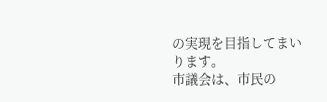の実現を目指してまいります。
市議会は、市民の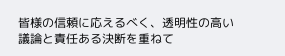皆様の信頼に応えるべく、透明性の高い議論と責任ある決断を重ねて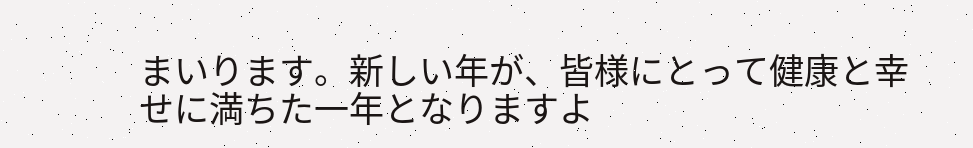まいります。新しい年が、皆様にとって健康と幸せに満ちた一年となりますよ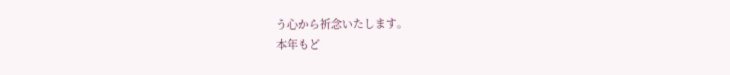う心から祈念いたします。
本年もど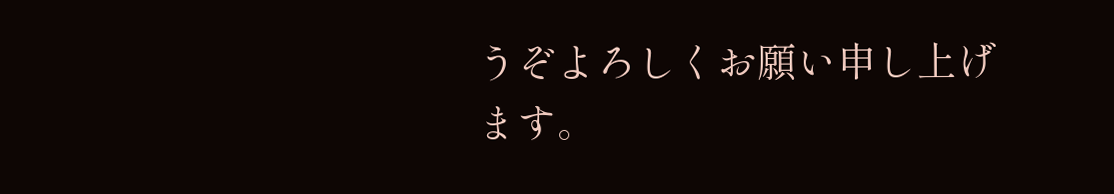うぞよろしくお願い申し上げます。